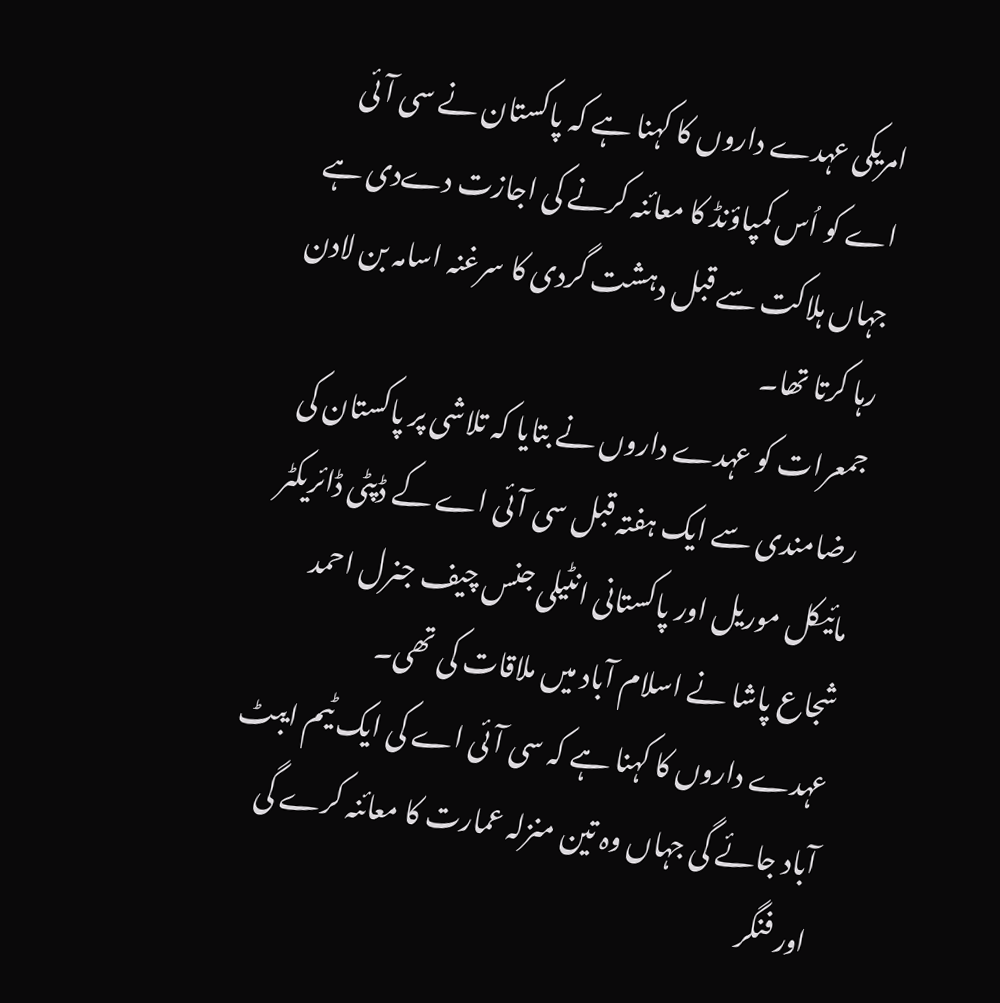امریکی عہدے داروں کا کہنا ہے کہ پاکستان نے سی آئی اے کو اُس کمپاؤنڈ کا معائنہ کرنے کی اجازت دےدی ہے جہاں ہلاکت سے قبل دہشت گردی کا سرغنہ اسامہ بن لادن رہا کرتا تھا۔
جمعرات کو عہدے داروں نے بتایا کہ تلاشی پر پاکستان کی رضامندی سے ایک ہفتہ قبل سی آئی اے کے ڈپٹی ڈائریکٹر مائیکل موریل اور پاکستانی انٹیلی جنس چیف جنرل احمد شجاع پاشا نے اسلام آباد میں ملاقات کی تھی۔
عہدے داروں کا کہنا ہے کہ سی آئی اے کی ایک ٹیم ایبٹ آباد جائے گی جہاں وہ تین منزلہ عمارت کا معائنہ کرے گی اور فنگر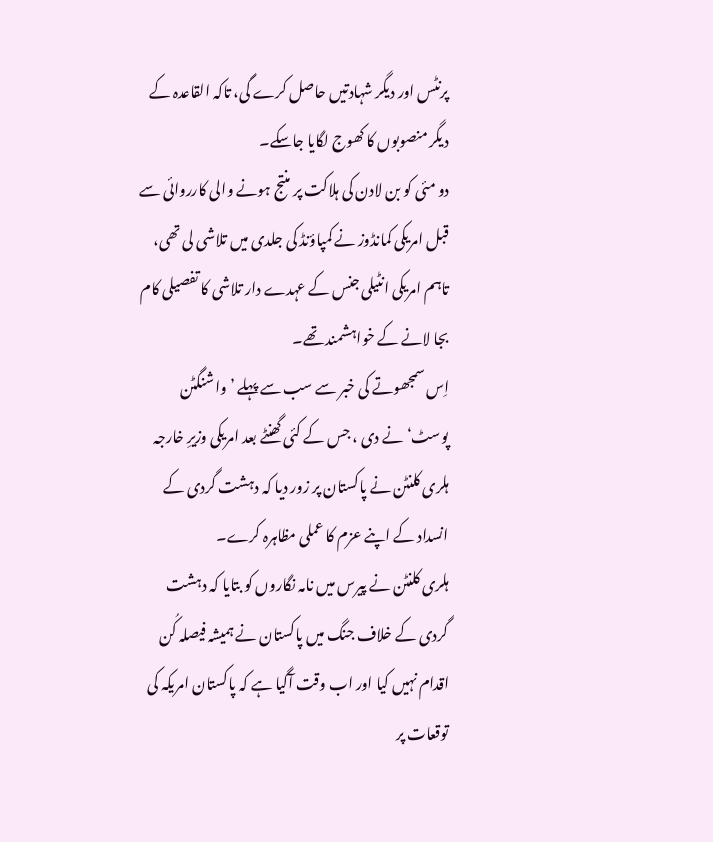پرنٹس اور دیگر شہادتیں حاصل کرے گی، تاکہ القاعدہ کے دیگر منصوبوں کا کھوج لگایا جاسکے۔
دو مئی کو بن لادن کی ہلاکت پر منتج ہونے والی کارروائی سے قبل امریکی کمانڈوز نے کمپاؤنڈ کی جلدی میں تلاشی لی تھی، تاہم امریکی انٹیلی جنس کے عہدے دار تلاشی کا تفصیلی کام بجا لانے کے خواہشمند تھے۔
اِس سمجھوتے کی خبر سے سب سے پہلے ’ واشنگٹن پوسٹ‘نے دی ، جس کے کئی گھنٹے بعد امریکی وزیرِ خارجہ ہلری کلنٹن نے پاکستان پر زور دیا کہ دہشت گردی کے انسداد کے اپنے عزم کا عملی مظاہرہ کرے۔
ہلری کلنٹن نے پیرس میں نامہ نگاروں کو بتایا کہ دہشت گردی کے خلاف جنگ میں پاکستان نے ہمیشہ فیصلہ کُن اقدام نہیں کیا اور اب وقت آگیا ہے کہ پاکستان امریکہ کی توقعات پر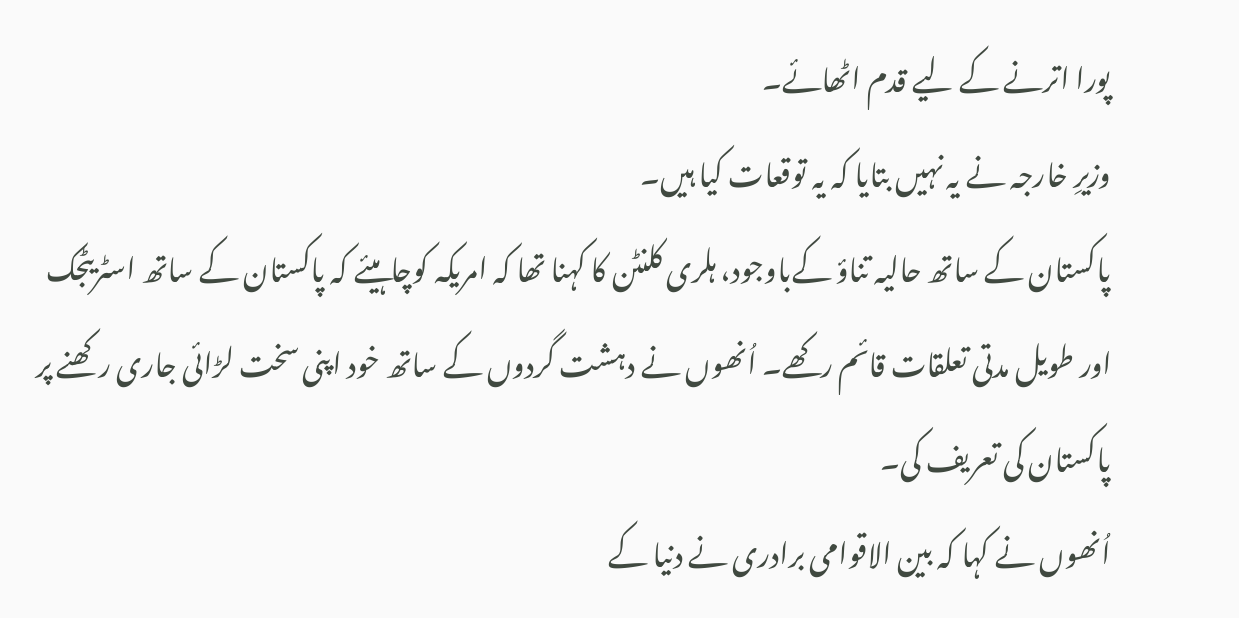پورا اترنے کے لیے قدم اٹھائے۔
وزیرِ خارجہ نے یہ نہیں بتایا کہ یہ توقعات کیا ہیں۔
پاکستان کے ساتھ حالیہ تناؤ کےباوجود، ہلری کلنٹن کا کہنا تھا کہ امریکہ کوچاہیئے کہ پاکستان کے ساتھ اسٹریٹجک اور طویل مدتی تعلقات قائم رکھے۔ اُنھوں نے دہشت گردوں کے ساتھ خود اپنی سخت لڑائی جاری رکھنے پر پاکستان کی تعریف کی۔
اُنھوں نے کہا کہ بین الاقوامی برادری نے دنیا کے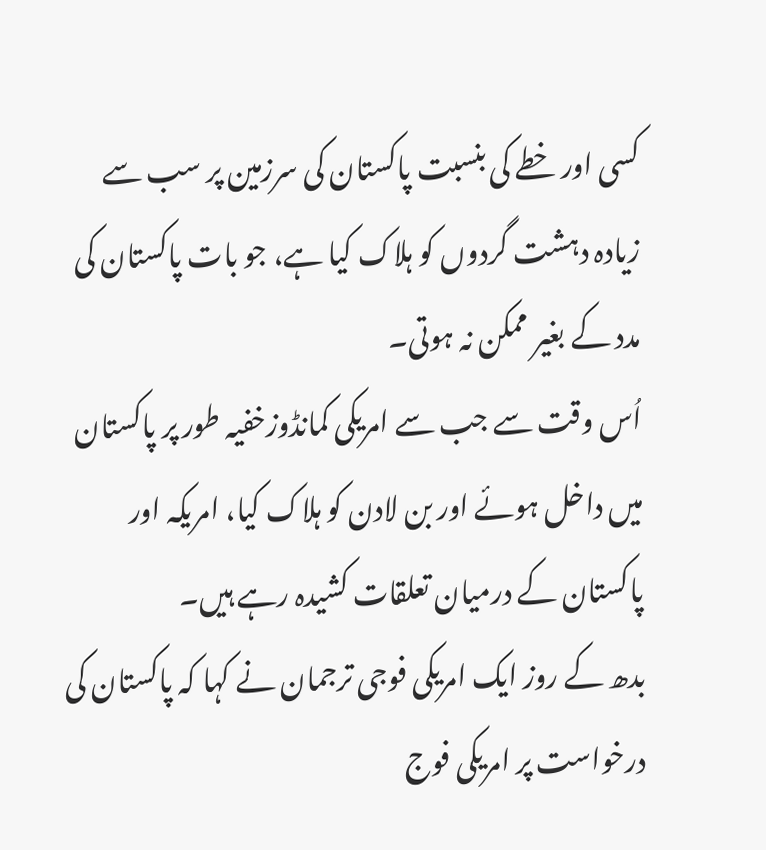کسی اور خطے کی بنسبت پاکستان کی سرزمین پر سب سے زیادہ دہشت گردوں کو ہلاک کیا ہے، جو بات پاکستان کی مدد کے بغیر ممکن نہ ہوتی۔
اُس وقت سے جب سے امریکی کمانڈوزخفیہ طور پر پاکستان میں داخل ہوئے اور بن لادن کو ہلاک کیا، امریکہ اور پاکستان کے درمیان تعلقات کشیدہ رہے ہیں۔
بدھ کے روز ایک امریکی فوجی ترجمان نے کہا کہ پاکستان کی درخواست پر امریکی فوج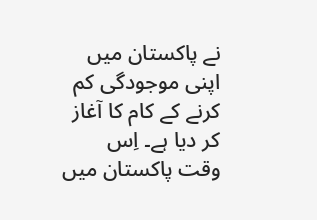نے پاکستان میں اپنی موجودگی کم کرنے کے کام کا آغاز کر دیا ہے۔ اِس وقت پاکستان میں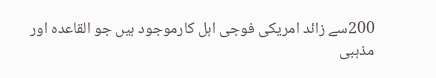200سے زائد امریکی فوجی اہل کارموجود ہیں جو القاعدہ اور مذہبی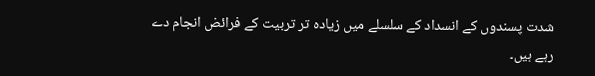شدت پسندوں کے انسداد کے سلسلے میں زیادہ تر تربیت کے فرائض انجام دے رہے ہیں۔